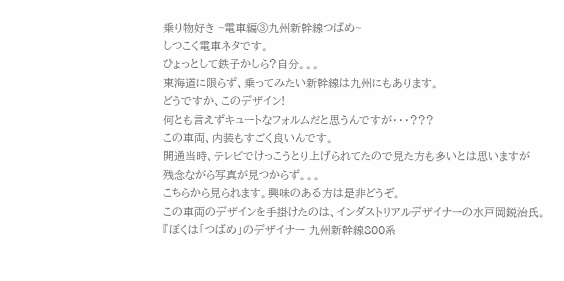乗り物好き ~電車編③九州新幹線つばめ~
しつこく電車ネタです。
ひょっとして鉄子かしら?自分。。。
東海道に限らず、乗ってみたい新幹線は九州にもあります。
どうですか、このデザイン!
何とも言えずキュートなフォルムだと思うんですが・・・???
この車両、内装もすごく良いんです。
開通当時、テレビでけっこうとり上げられてたので見た方も多いとは思いますが
残念ながら写真が見つからず。。。
こちらから見られます。興味のある方は是非どうぞ。
この車両のデザインを手掛けたのは、インダストリアルデザイナーの水戸岡鋭治氏。
『ぼくは「つばめ」のデザイナー 九州新幹線800系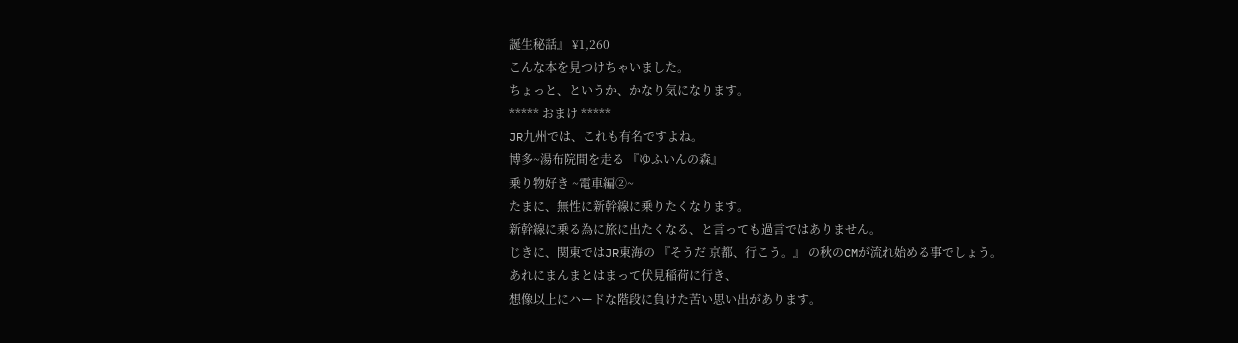誕生秘話』 ¥1,260
こんな本を見つけちゃいました。
ちょっと、というか、かなり気になります。
***** おまけ *****
JR九州では、これも有名ですよね。
博多~湯布院間を走る 『ゆふいんの森』
乗り物好き ~電車編②~
たまに、無性に新幹線に乗りたくなります。
新幹線に乗る為に旅に出たくなる、と言っても過言ではありません。
じきに、関東ではJR東海の 『そうだ 京都、行こう。』 の秋のCMが流れ始める事でしょう。
あれにまんまとはまって伏見稲荷に行き、
想像以上にハードな階段に負けた苦い思い出があります。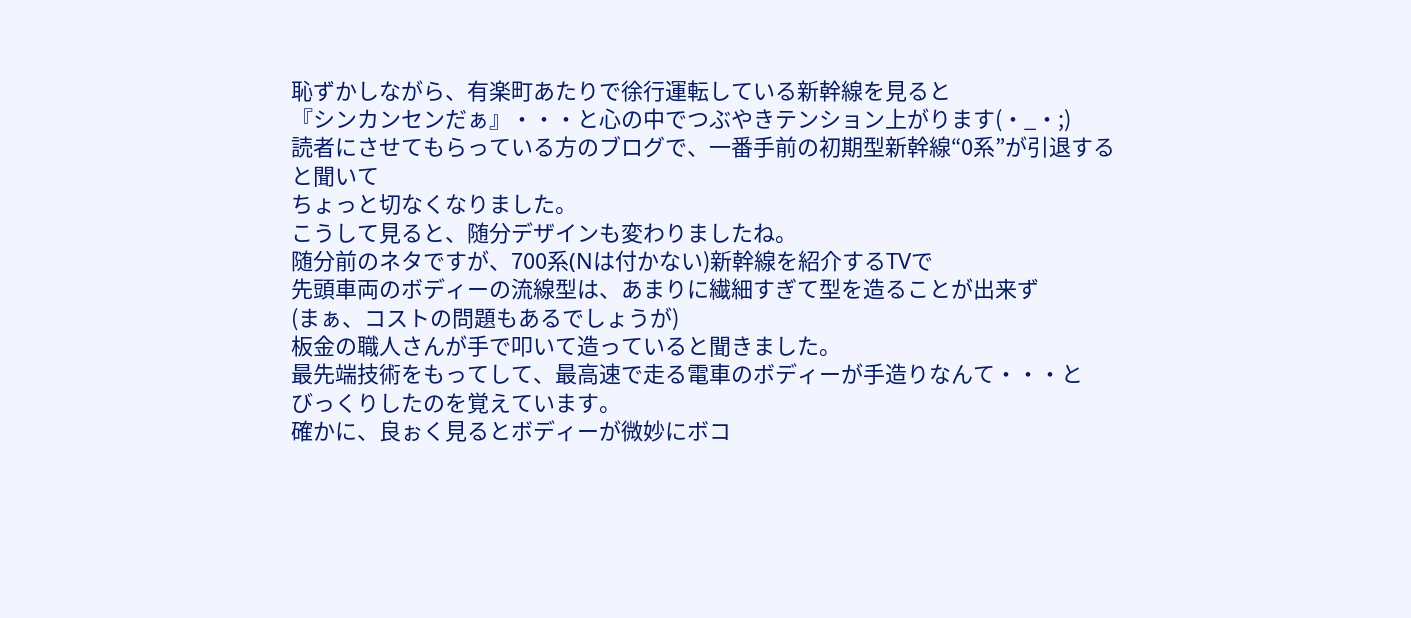恥ずかしながら、有楽町あたりで徐行運転している新幹線を見ると
『シンカンセンだぁ』・・・と心の中でつぶやきテンション上がります(・_・;)
読者にさせてもらっている方のブログで、一番手前の初期型新幹線“0系”が引退すると聞いて
ちょっと切なくなりました。
こうして見ると、随分デザインも変わりましたね。
随分前のネタですが、700系(Nは付かない)新幹線を紹介するTVで
先頭車両のボディーの流線型は、あまりに繊細すぎて型を造ることが出来ず
(まぁ、コストの問題もあるでしょうが)
板金の職人さんが手で叩いて造っていると聞きました。
最先端技術をもってして、最高速で走る電車のボディーが手造りなんて・・・と
びっくりしたのを覚えています。
確かに、良ぉく見るとボディーが微妙にボコ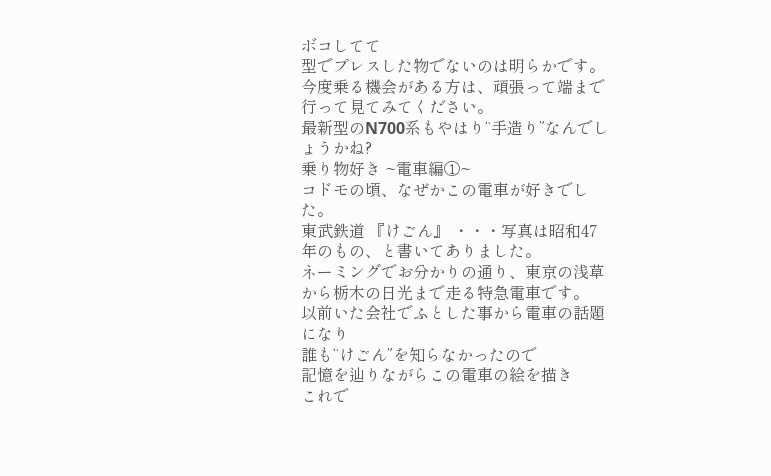ボコしてて
型でプレスした物でないのは明らかです。
今度乗る機会がある方は、頑張って端まで行って見てみてください。
最新型のN700系もやはり“手造り”なんでしょうかね?
乗り物好き ~電車編①~
コドモの頃、なぜかこの電車が好きでした。
東武鉄道 『けごん』 ・・・写真は昭和47年のもの、と書いてありました。
ネーミングでお分かりの通り、東京の浅草から栃木の日光まで走る特急電車です。
以前いた会社でふとした事から電車の話題になり
誰も“けごん”を知らなかったので
記憶を辿りながらこの電車の絵を描き
これで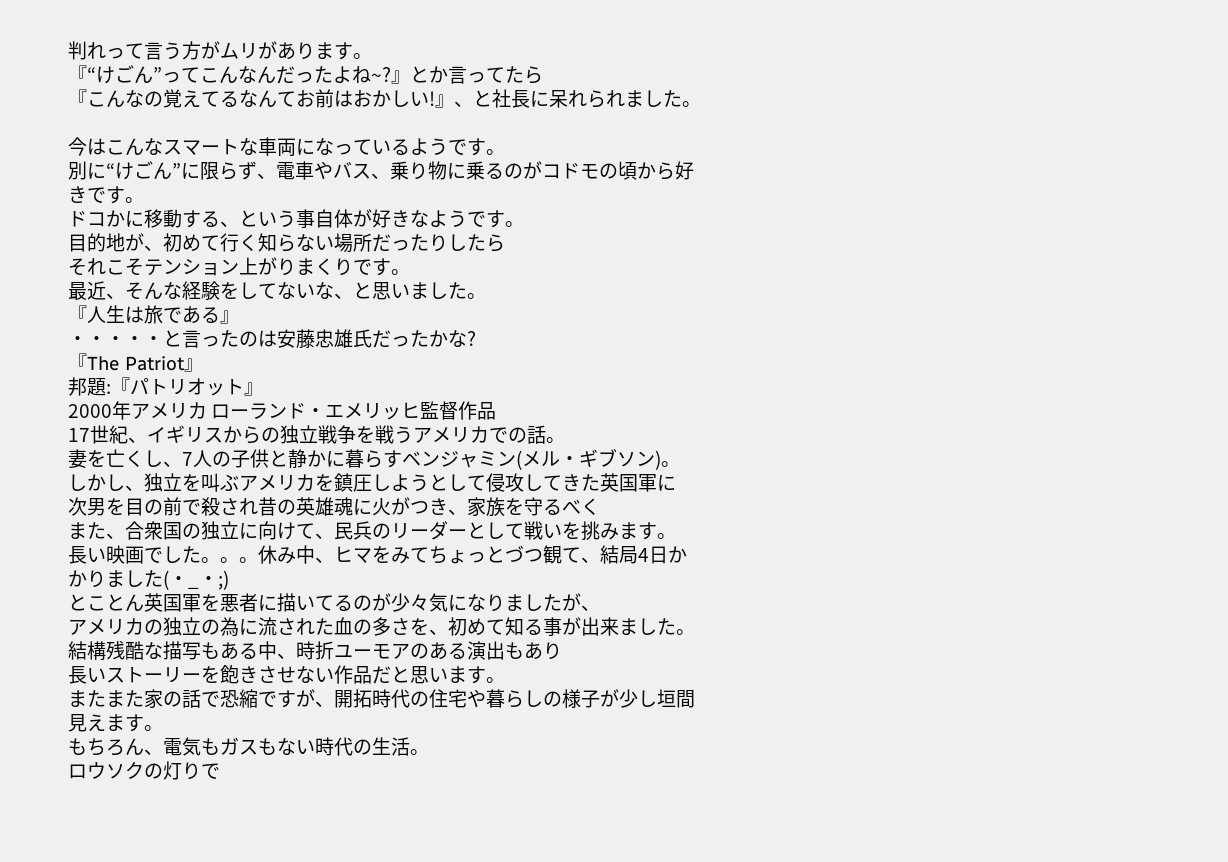判れって言う方がムリがあります。
『“けごん”ってこんなんだったよね~?』とか言ってたら
『こんなの覚えてるなんてお前はおかしい!』、と社長に呆れられました。

今はこんなスマートな車両になっているようです。
別に“けごん”に限らず、電車やバス、乗り物に乗るのがコドモの頃から好きです。
ドコかに移動する、という事自体が好きなようです。
目的地が、初めて行く知らない場所だったりしたら
それこそテンション上がりまくりです。
最近、そんな経験をしてないな、と思いました。
『人生は旅である』
・・・・・と言ったのは安藤忠雄氏だったかな?
『The Patriot』
邦題:『パトリオット』
2000年アメリカ ローランド・エメリッヒ監督作品
17世紀、イギリスからの独立戦争を戦うアメリカでの話。
妻を亡くし、7人の子供と静かに暮らすベンジャミン(メル・ギブソン)。
しかし、独立を叫ぶアメリカを鎮圧しようとして侵攻してきた英国軍に
次男を目の前で殺され昔の英雄魂に火がつき、家族を守るべく
また、合衆国の独立に向けて、民兵のリーダーとして戦いを挑みます。
長い映画でした。。。休み中、ヒマをみてちょっとづつ観て、結局4日かかりました(・_・;)
とことん英国軍を悪者に描いてるのが少々気になりましたが、
アメリカの独立の為に流された血の多さを、初めて知る事が出来ました。
結構残酷な描写もある中、時折ユーモアのある演出もあり
長いストーリーを飽きさせない作品だと思います。
またまた家の話で恐縮ですが、開拓時代の住宅や暮らしの様子が少し垣間見えます。
もちろん、電気もガスもない時代の生活。
ロウソクの灯りで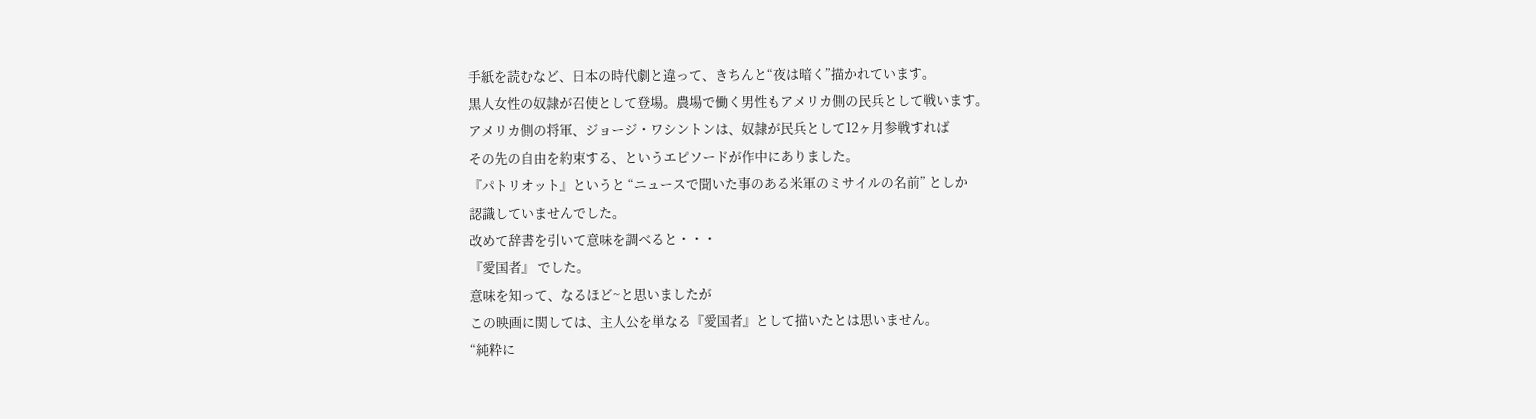手紙を読むなど、日本の時代劇と違って、きちんと“夜は暗く”描かれています。
黒人女性の奴隷が召使として登場。農場で働く男性もアメリカ側の民兵として戦います。
アメリカ側の将軍、ジョージ・ワシントンは、奴隷が民兵として12ヶ月参戦すれば
その先の自由を約束する、というエピソードが作中にありました。
『パトリオット』というと “ニュースで聞いた事のある米軍のミサイルの名前” としか
認識していませんでした。
改めて辞書を引いて意味を調べると・・・
『愛国者』 でした。
意味を知って、なるほど~と思いましたが
この映画に関しては、主人公を単なる『愛国者』として描いたとは思いません。
“純粋に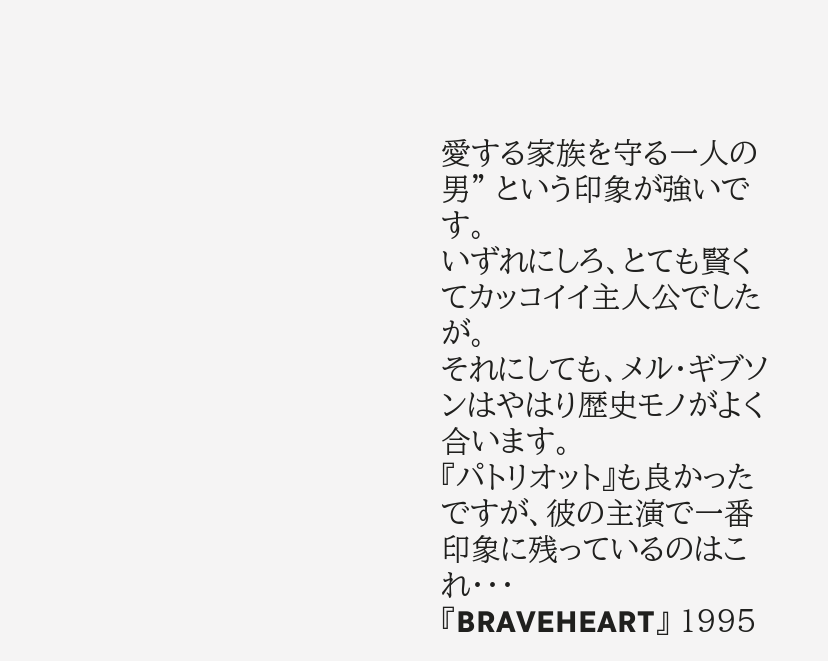愛する家族を守る一人の男” という印象が強いです。
いずれにしろ、とても賢くてカッコイイ主人公でしたが。
それにしても、メル・ギブソンはやはり歴史モノがよく合います。
『パトリオット』も良かったですが、彼の主演で一番印象に残っているのはこれ・・・
『BRAVEHEART』 1995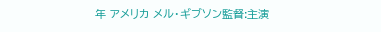年 アメリカ メル・ギブソン監督:主演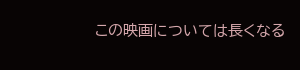この映画については長くなる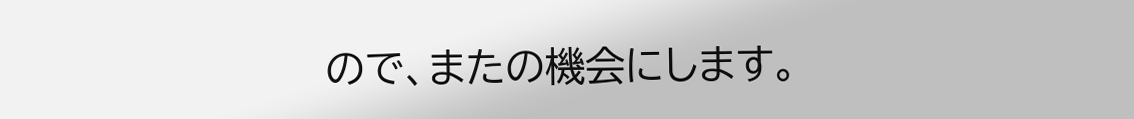ので、またの機会にします。